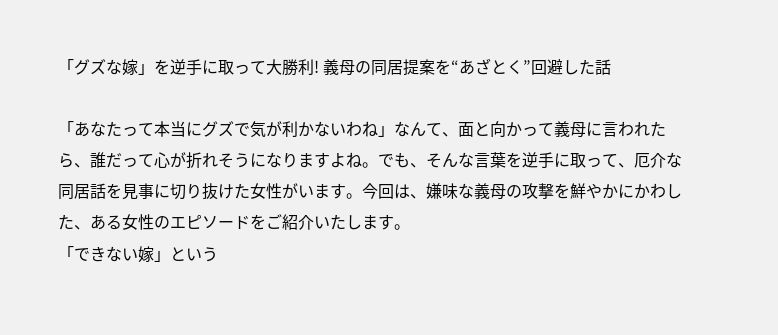「グズな嫁」を逆手に取って大勝利! 義母の同居提案を“あざとく”回避した話

「あなたって本当にグズで気が利かないわね」なんて、面と向かって義母に言われたら、誰だって心が折れそうになりますよね。でも、そんな言葉を逆手に取って、厄介な同居話を見事に切り抜けた女性がいます。今回は、嫌味な義母の攻撃を鮮やかにかわした、ある女性のエピソードをご紹介いたします。
「できない嫁」という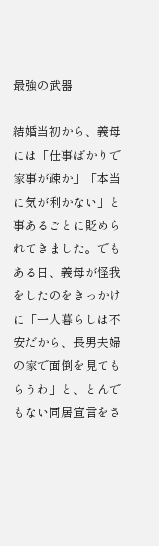最強の武器

結婚当初から、義母には「仕事ばかりで家事が疎か」「本当に気が利かない」と事あるごとに貶められてきました。でもある日、義母が怪我をしたのをきっかけに「一人暮らしは不安だから、長男夫婦の家で面倒を見てもらうわ」と、とんでもない同居宣言をさ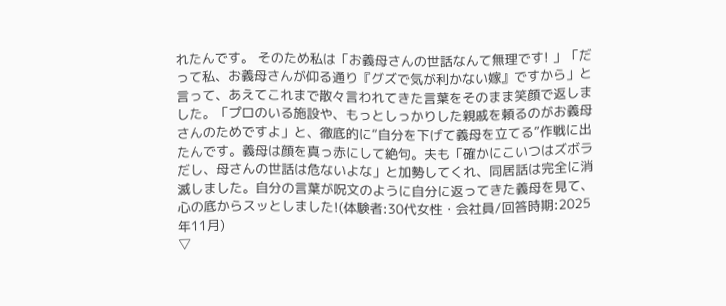れたんです。 そのため私は「お義母さんの世話なんて無理です! 」「だって私、お義母さんが仰る通り『グズで気が利かない嫁』ですから」と言って、あえてこれまで散々言われてきた言葉をそのまま笑顔で返しました。「プロのいる施設や、もっとしっかりした親戚を頼るのがお義母さんのためですよ」と、徹底的に“自分を下げて義母を立てる”作戦に出たんです。義母は顔を真っ赤にして絶句。夫も「確かにこいつはズボラだし、母さんの世話は危ないよな」と加勢してくれ、同居話は完全に消滅しました。自分の言葉が呪文のように自分に返ってきた義母を見て、心の底からスッとしました!(体験者:30代女性・会社員/回答時期:2025年11月)
▽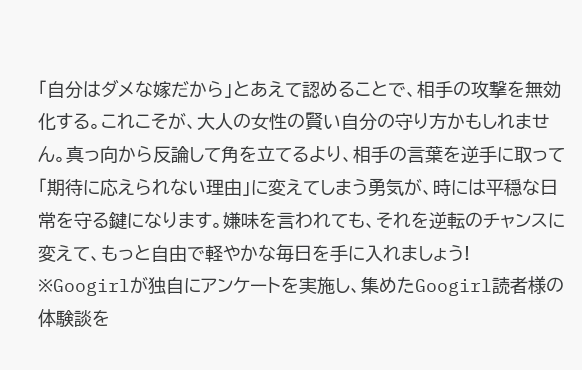「自分はダメな嫁だから」とあえて認めることで、相手の攻撃を無効化する。これこそが、大人の女性の賢い自分の守り方かもしれません。真っ向から反論して角を立てるより、相手の言葉を逆手に取って「期待に応えられない理由」に変えてしまう勇気が、時には平穏な日常を守る鍵になります。嫌味を言われても、それを逆転のチャンスに変えて、もっと自由で軽やかな毎日を手に入れましょう!
※Googirlが独自にアンケートを実施し、集めたGoogirl読者様の体験談を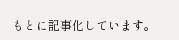もとに記事化しています。